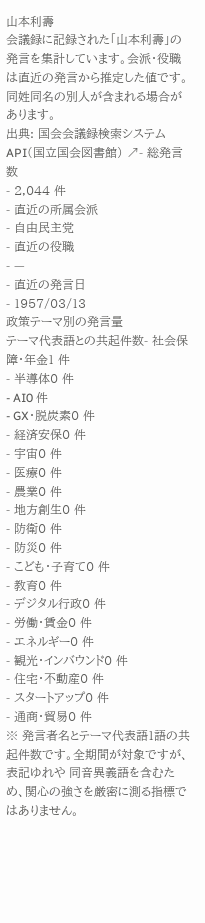山本利壽
会議録に記録された「山本利壽」の発言を集計しています。会派・役職は直近の発言から推定した値です。同姓同名の別人が含まれる場合があります。
出典: 国会会議録検索システム API(国立国会図書館) ↗- 総発言数
- 2,044 件
- 直近の所属会派
- 自由民主党
- 直近の役職
- —
- 直近の発言日
- 1957/03/13
政策テーマ別の発言量
テーマ代表語との共起件数- 社会保障・年金1 件
- 半導体0 件
- AI0 件
- GX・脱炭素0 件
- 経済安保0 件
- 宇宙0 件
- 医療0 件
- 農業0 件
- 地方創生0 件
- 防衛0 件
- 防災0 件
- こども・子育て0 件
- 教育0 件
- デジタル行政0 件
- 労働・賃金0 件
- エネルギー0 件
- 観光・インバウンド0 件
- 住宅・不動産0 件
- スタートアップ0 件
- 通商・貿易0 件
※ 発言者名とテーマ代表語1語の共起件数です。全期間が対象ですが、表記ゆれや 同音異義語を含むため、関心の強さを厳密に測る指標ではありません。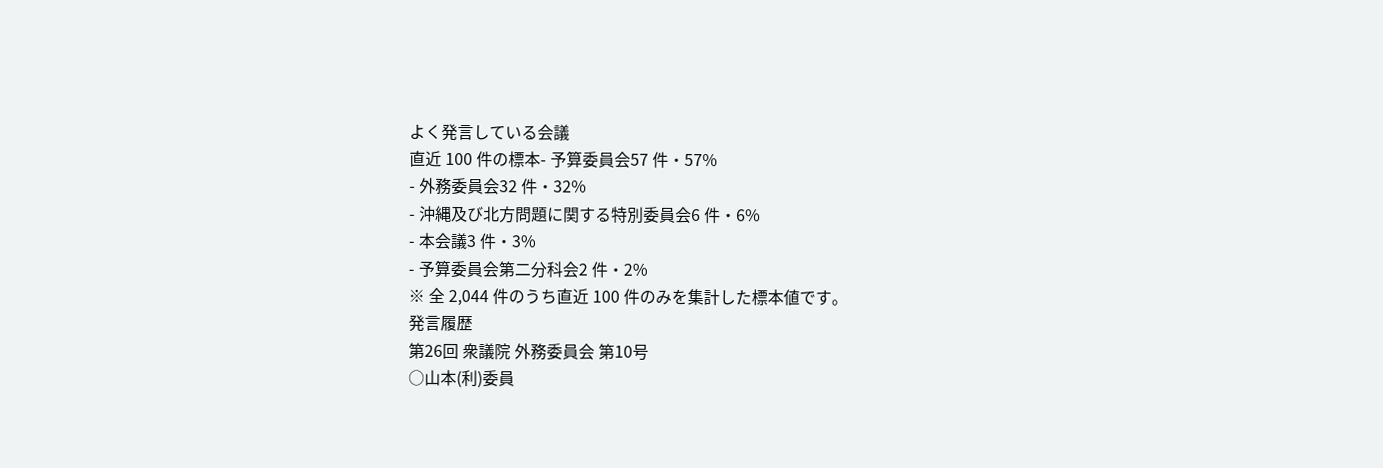よく発言している会議
直近 100 件の標本- 予算委員会57 件・57%
- 外務委員会32 件・32%
- 沖縄及び北方問題に関する特別委員会6 件・6%
- 本会議3 件・3%
- 予算委員会第二分科会2 件・2%
※ 全 2,044 件のうち直近 100 件のみを集計した標本値です。
発言履歴
第26回 衆議院 外務委員会 第10号
○山本(利)委員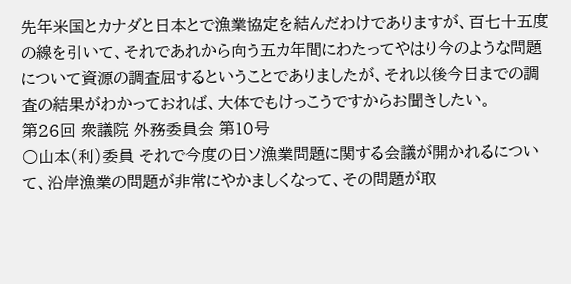先年米国とカナダと日本とで漁業協定を結んだわけでありますが、百七十五度の線を引いて、それであれから向う五カ年間にわたってやはり今のような問題について資源の調査屈するということでありましたが、それ以後今日までの調査の結果がわかっておれば、大体でもけっこうですからお聞きしたい。
第26回 衆議院 外務委員会 第10号
○山本(利)委員 それで今度の日ソ漁業問題に関する会議が開かれるについて、沿岸漁業の問題が非常にやかましくなって、その問題が取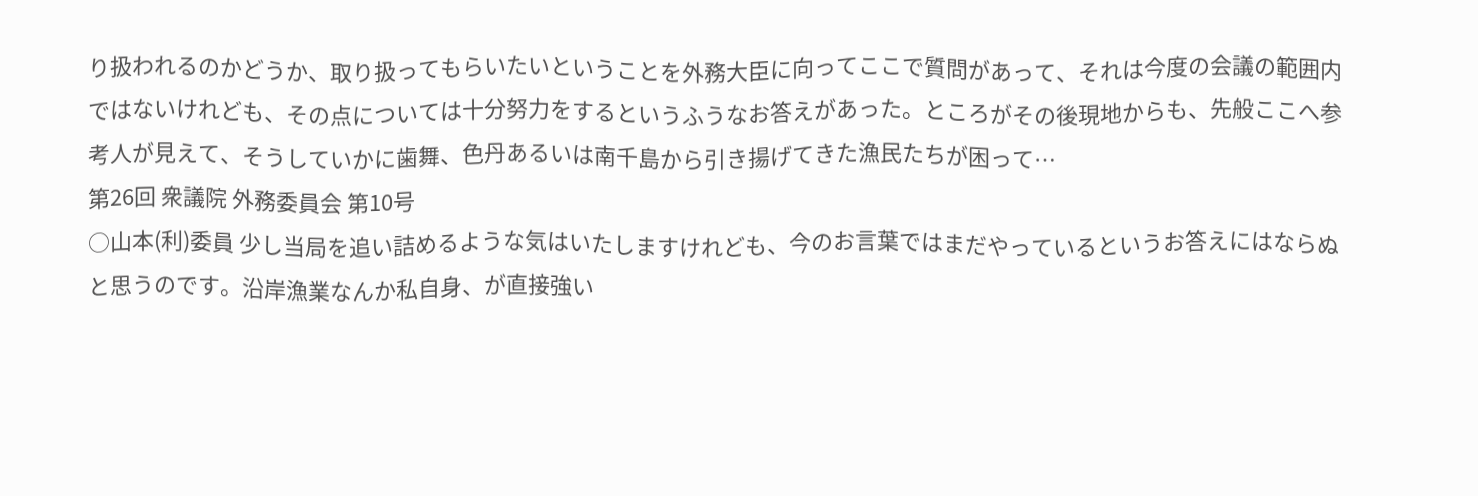り扱われるのかどうか、取り扱ってもらいたいということを外務大臣に向ってここで質問があって、それは今度の会議の範囲内ではないけれども、その点については十分努力をするというふうなお答えがあった。ところがその後現地からも、先般ここへ参考人が見えて、そうしていかに歯舞、色丹あるいは南千島から引き揚げてきた漁民たちが困って…
第26回 衆議院 外務委員会 第10号
○山本(利)委員 少し当局を追い詰めるような気はいたしますけれども、今のお言葉ではまだやっているというお答えにはならぬと思うのです。沿岸漁業なんか私自身、が直接強い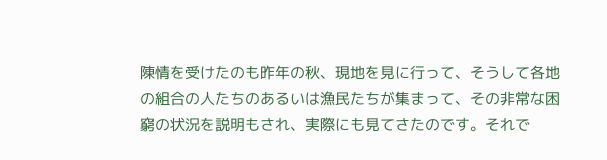陳情を受けたのも昨年の秋、現地を見に行って、そうして各地の組合の人たちのあるいは漁民たちが集まって、その非常な困窮の状況を説明もされ、実際にも見てさたのです。それで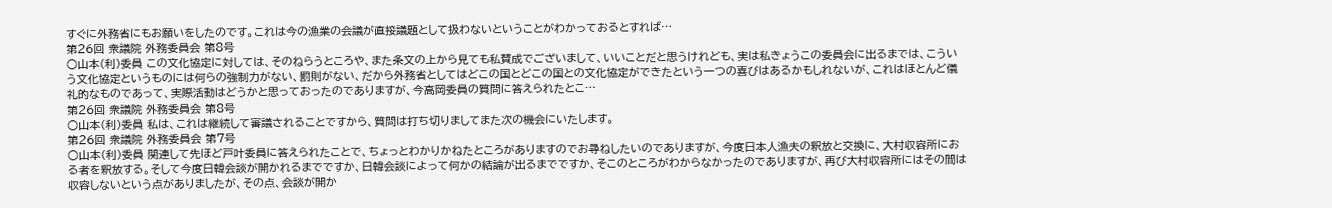すぐに外務省にもお願いをしたのです。これは今の漁業の会議が直接議題として扱わないということがわかっておるとすれば…
第26回 衆議院 外務委員会 第8号
○山本(利)委員 この文化協定に対しては、そのねらうところや、また条文の上から見ても私賛成でございまして、いいことだと思うけれども、実は私きょうこの委員会に出るまでは、こういう文化協定というものには何らの強制力がない、罰則がない、だから外務省としてはどこの国とどこの国との文化協定ができたという一つの喜びはあるかもしれないが、これはほとんど儀礼的なものであって、実際活動はどうかと思っておったのでありますが、今高岡委員の質問に答えられたとこ…
第26回 衆議院 外務委員会 第8号
○山本(利)委員 私は、これは継続して審議されることですから、質問は打ち切りましてまた次の機会にいたします。
第26回 衆議院 外務委員会 第7号
○山本(利)委員 関連して先ほど戸叶委員に答えられたことで、ちょっとわかりかねたところがありますのでお尋ねしたいのでありますが、今度日本人漁夫の釈放と交換に、大村収容所におる者を釈放する。そして今度日韓会談が開かれるまでですか、日韓会談によって何かの結論が出るまでですか、そこのところがわからなかったのでありますが、再び大村収容所にはその間は収容しないという点がありましたが、その点、会談が開か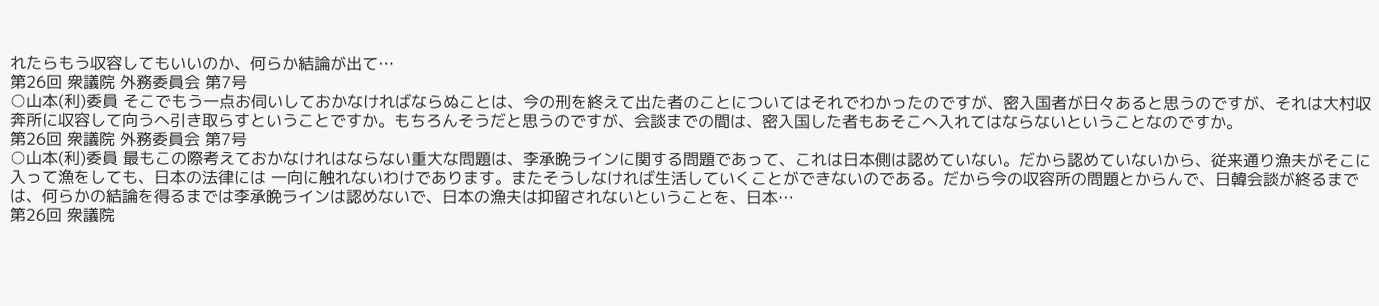れたらもう収容してもいいのか、何らか結論が出て…
第26回 衆議院 外務委員会 第7号
○山本(利)委員 そこでもう一点お伺いしておかなければならぬことは、今の刑を終えて出た者のことについてはそれでわかったのですが、密入国者が日々あると思うのですが、それは大村収奔所に収容して向うへ引き取らすということですか。もちろんそうだと思うのですが、会談までの間は、密入国した者もあそこへ入れてはならないということなのですか。
第26回 衆議院 外務委員会 第7号
○山本(利)委員 最もこの際考えておかなけれはならない重大な問題は、李承晩ラインに関する問題であって、これは日本側は認めていない。だから認めていないから、従来通り漁夫がそこに入って漁をしても、日本の法律には 一向に触れないわけであります。またそうしなければ生活していくことができないのである。だから今の収容所の問題とからんで、日韓会談が終るまでは、何らかの結論を得るまでは李承晩ラインは認めないで、日本の漁夫は抑留されないということを、日本…
第26回 衆議院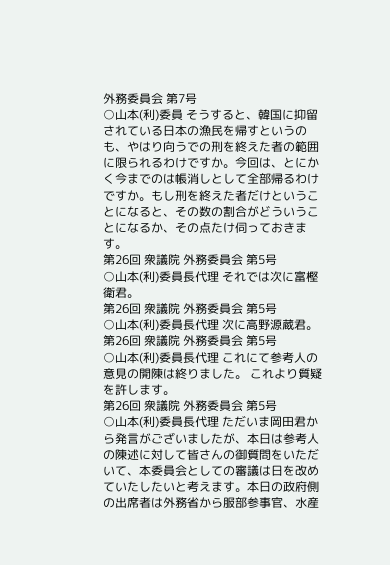外務委員会 第7号
○山本(利)委員 そうすると、韓国に抑留されている日本の漁民を帰すというのも、やはり向うでの刑を終えた者の範囲に限られるわけですか。今回は、とにかく今までのは帳消しとして全部帰るわけですか。もし刑を終えた者だけということになると、その数の割合がどういうことになるか、その点たけ伺っておきます。
第26回 衆議院 外務委員会 第5号
○山本(利)委員長代理 それでは次に富樫衛君。
第26回 衆議院 外務委員会 第5号
○山本(利)委員長代理 次に高野源蔵君。
第26回 衆議院 外務委員会 第5号
○山本(利)委員長代理 これにて参考人の意見の開陳は終りました。 これより質疑を許します。
第26回 衆議院 外務委員会 第5号
○山本(利)委員長代理 ただいま岡田君から発言がございましたが、本日は参考人の陳述に対して皆さんの御質問をいただいて、本委員会としての審議は日を改めていたしたいと考えます。本日の政府側の出席者は外務省から服部参事官、水産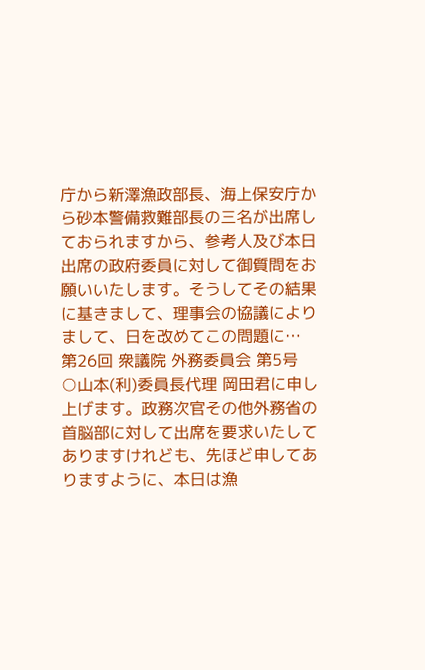庁から新澤漁政部長、海上保安庁から砂本警備救難部長の三名が出席しておられますから、参考人及び本日出席の政府委員に対して御質問をお願いいたします。そうしてその結果に基きまして、理事会の協議によりまして、日を改めてこの問題に…
第26回 衆議院 外務委員会 第5号
○山本(利)委員長代理 岡田君に申し上げます。政務次官その他外務省の首脳部に対して出席を要求いたしてありますけれども、先ほど申してありますように、本日は漁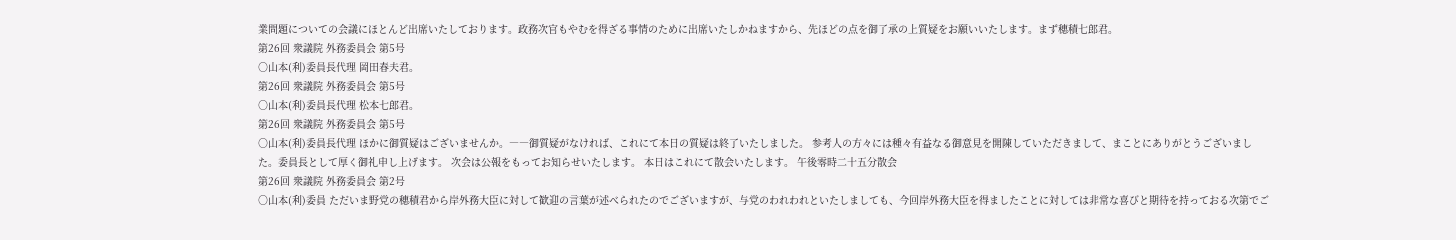業問題についての会議にほとんど出席いたしております。政務次官もやむを得ざる事情のために出席いたしかねますから、先ほどの点を御了承の上質疑をお願いいたします。まず穗積七郎君。
第26回 衆議院 外務委員会 第5号
○山本(利)委員長代理 岡田春夫君。
第26回 衆議院 外務委員会 第5号
○山本(利)委員長代理 松本七郎君。
第26回 衆議院 外務委員会 第5号
○山本(利)委員長代理 ほかに御質疑はございませんか。――御質疑がなければ、これにて本日の質疑は終了いたしました。 参考人の方々には種々有益なる御意見を開陳していただきまして、まことにありがとうございました。委員長として厚く御礼申し上げます。 次会は公報をもってお知らせいたします。 本日はこれにて散会いたします。 午後零時二十五分散会
第26回 衆議院 外務委員会 第2号
○山本(利)委員 ただいま野党の穗積君から岸外務大臣に対して歓迎の言葉が述べられたのでございますが、与党のわれわれといたしましても、今回岸外務大臣を得ましたことに対しては非常な喜びと期待を持っておる次第でご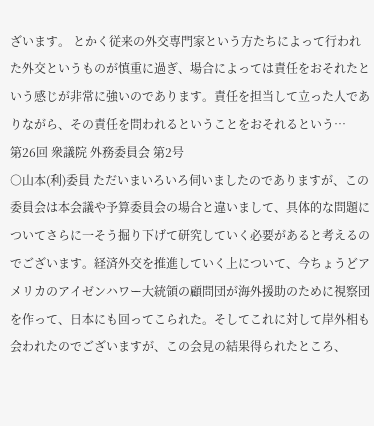ざいます。 とかく従来の外交専門家という方たちによって行われた外交というものが慎重に過ぎ、場合によっては責任をおそれたという感じが非常に強いのであります。責任を担当して立った人でありながら、その責任を問われるということをおそれるという…
第26回 衆議院 外務委員会 第2号
○山本(利)委員 ただいまいろいろ伺いましたのでありますが、この委員会は本会議や予算委員会の場合と違いまして、具体的な問題についてさらに一そう掘り下げて研究していく必要があると考えるのでございます。経済外交を推進していく上について、今ちょうどアメリカのアイゼンハワー大統領の顧問団が海外援助のために視察団を作って、日本にも回ってこられた。そしてこれに対して岸外相も会われたのでございますが、この会見の結果得られたところ、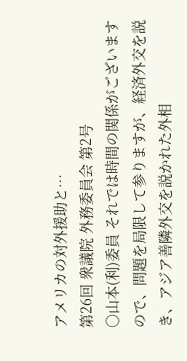アメリカの対外援助と…
第26回 衆議院 外務委員会 第2号
○山本(利)委員 それでは時間の関係がございますので、問題を局限して参りますが、経済外交を説き、アジア善隣外交を説かれた外相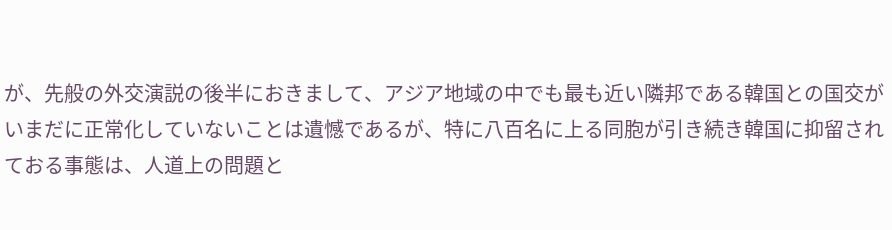が、先般の外交演説の後半におきまして、アジア地域の中でも最も近い隣邦である韓国との国交がいまだに正常化していないことは遺憾であるが、特に八百名に上る同胞が引き続き韓国に抑留されておる事態は、人道上の問題と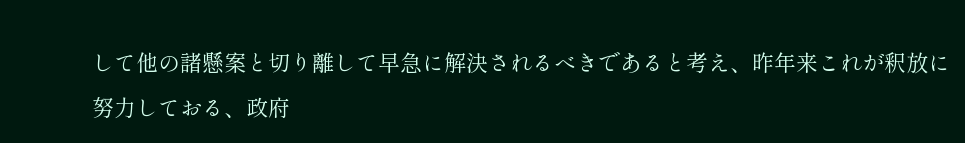して他の諸懸案と切り離して早急に解決されるべきであると考え、昨年来これが釈放に努力しておる、政府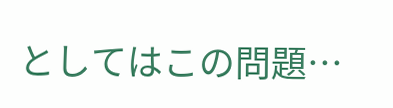としてはこの問題…